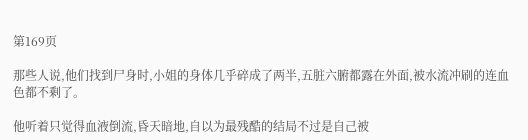第169页

那些人说,他们找到尸身时,小姐的身体几乎碎成了两半,五脏六腑都露在外面,被水流冲刷的连血色都不剩了。

他听着只觉得血液倒流,昏天暗地,自以为最残酷的结局不过是自己被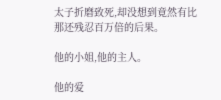太子折磨致死,却没想到竟然有比那还残忍百万倍的后果。

他的小姐,他的主人。

他的爱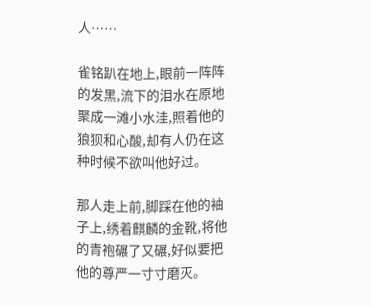人……

雀铭趴在地上,眼前一阵阵的发黑,流下的泪水在原地聚成一滩小水洼,照着他的狼狈和心酸,却有人仍在这种时候不欲叫他好过。

那人走上前,脚踩在他的袖子上,绣着麒麟的金靴,将他的青袍碾了又碾,好似要把他的尊严一寸寸磨灭。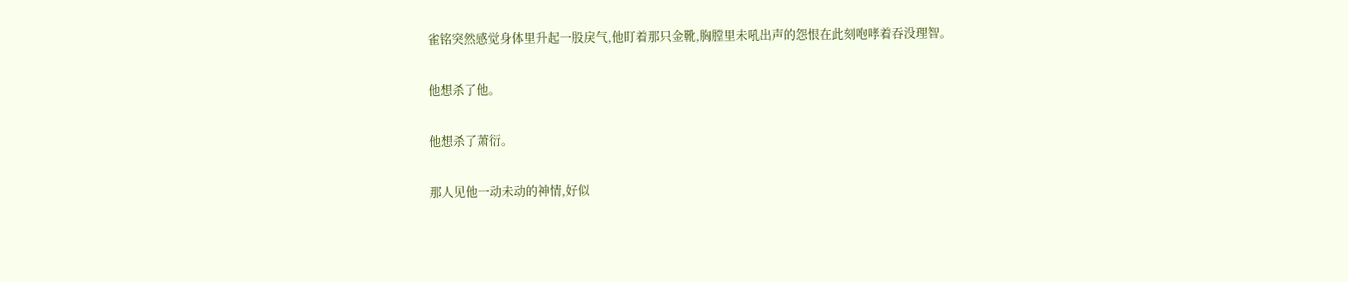雀铭突然感觉身体里升起一股戾气,他盯着那只金靴,胸膛里未吼出声的怨恨在此刻咆哮着吞没理智。

他想杀了他。

他想杀了萧衍。

那人见他一动未动的神情,好似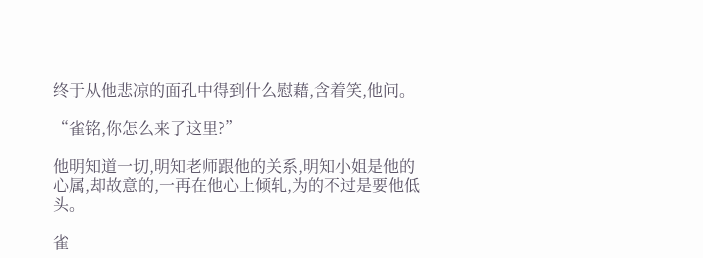终于从他悲凉的面孔中得到什么慰藉,含着笑,他问。

“雀铭,你怎么来了这里?”

他明知道一切,明知老师跟他的关系,明知小姐是他的心属,却故意的,一再在他心上倾轧,为的不过是要他低头。

雀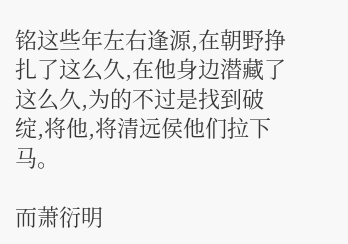铭这些年左右逢源,在朝野挣扎了这么久,在他身边潜藏了这么久,为的不过是找到破绽,将他,将清远侯他们拉下马。

而萧衍明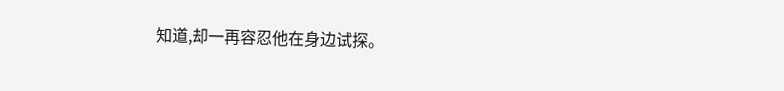知道,却一再容忍他在身边试探。